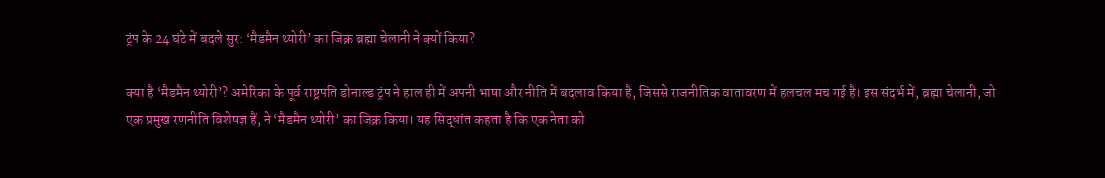ट्रंप के 24 घंटे में बदले सुर: ‘मैडमैन थ्योरी’ का जिक्र ब्रह्मा चेलानी ने क्यों किया?

क्या है ‘मैडमैन थ्योरी’? अमेरिका के पूर्व राष्ट्रपति डोनाल्ड ट्रंप ने हाल ही में अपनी भाषा और नीति में बदलाव किया है, जिससे राजनीतिक वातावरण में हलचल मच गई है। इस संदर्भ में, ब्रह्मा चेलानी, जो एक प्रमुख रणनीति विशेषज्ञ हैं, ने ‘मैडमैन थ्योरी’ का जिक्र किया। यह सिद्धांत कहता है कि एक नेता को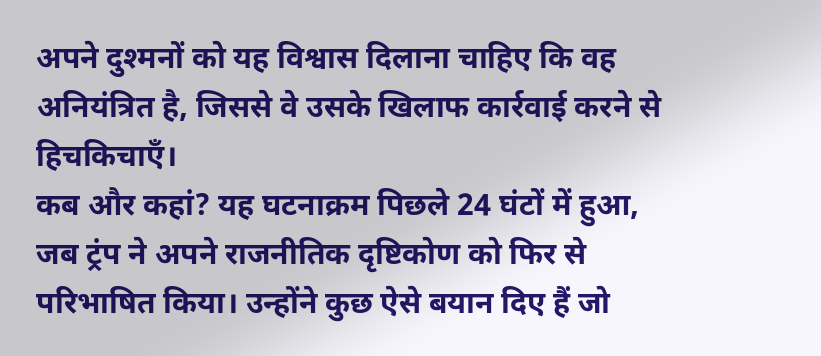अपने दुश्मनों को यह विश्वास दिलाना चाहिए कि वह अनियंत्रित है, जिससे वे उसके खिलाफ कार्रवाई करने से हिचकिचाएँ।
कब और कहां? यह घटनाक्रम पिछले 24 घंटों में हुआ, जब ट्रंप ने अपने राजनीतिक दृष्टिकोण को फिर से परिभाषित किया। उन्होंने कुछ ऐसे बयान दिए हैं जो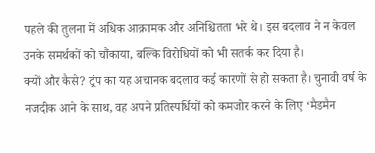पहले की तुलना में अधिक आक्रामक और अनिश्चितता भरे थे। इस बदलाव ने न केवल उनके समर्थकों को चौंकाया, बल्कि विरोधियों को भी सतर्क कर दिया है।
क्यों और कैसे? ट्रंप का यह अचानक बदलाव कई कारणों से हो सकता है। चुनावी वर्ष के नजदीक आने के साथ, वह अपने प्रतिस्पर्धियों को कमजोर करने के लिए ‘मैडमैन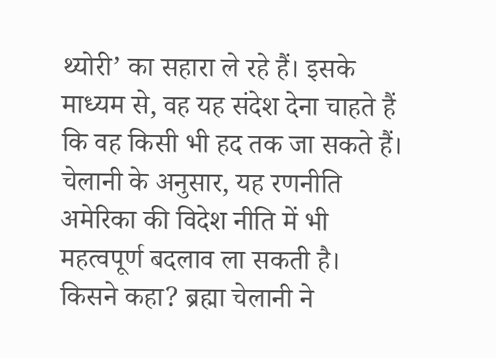थ्योरी’ का सहारा ले रहे हैं। इसके माध्यम से, वह यह संदेश देना चाहते हैं कि वह किसी भी हद तक जा सकते हैं। चेलानी के अनुसार, यह रणनीति अमेरिका की विदेश नीति में भी महत्वपूर्ण बदलाव ला सकती है।
किसने कहा? ब्रह्मा चेलानी ने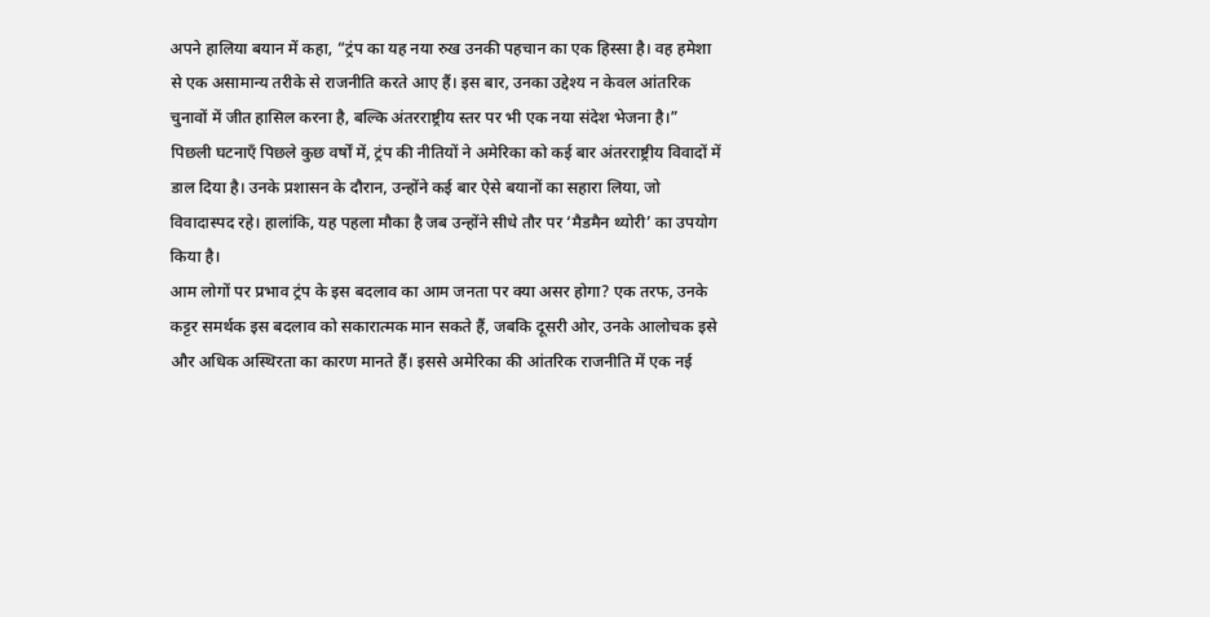अपने हालिया बयान में कहा, “ट्रंप का यह नया रुख उनकी पहचान का एक हिस्सा है। वह हमेशा से एक असामान्य तरीके से राजनीति करते आए हैं। इस बार, उनका उद्देश्य न केवल आंतरिक चुनावों में जीत हासिल करना है, बल्कि अंतरराष्ट्रीय स्तर पर भी एक नया संदेश भेजना है।”
पिछली घटनाएँ पिछले कुछ वर्षों में, ट्रंप की नीतियों ने अमेरिका को कई बार अंतरराष्ट्रीय विवादों में डाल दिया है। उनके प्रशासन के दौरान, उन्होंने कई बार ऐसे बयानों का सहारा लिया, जो विवादास्पद रहे। हालांकि, यह पहला मौका है जब उन्होंने सीधे तौर पर ‘मैडमैन थ्योरी’ का उपयोग किया है।
आम लोगों पर प्रभाव ट्रंप के इस बदलाव का आम जनता पर क्या असर होगा? एक तरफ, उनके कट्टर समर्थक इस बदलाव को सकारात्मक मान सकते हैं, जबकि दूसरी ओर, उनके आलोचक इसे और अधिक अस्थिरता का कारण मानते हैं। इससे अमेरिका की आंतरिक राजनीति में एक नई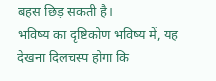बहस छिड़ सकती है।
भविष्य का दृष्टिकोण भविष्य में, यह देखना दिलचस्प होगा कि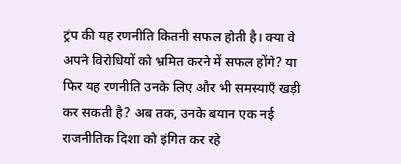ट्रंप की यह रणनीति कितनी सफल होती है। क्या वे अपने विरोधियों को भ्रमित करने में सफल होंगे? या फिर यह रणनीति उनके लिए और भी समस्याएँ खड़ी कर सकती है? अब तक, उनके बयान एक नई राजनीतिक दिशा को इंगित कर रहे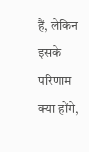हैं, लेकिन इसके परिणाम क्या होंगे,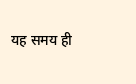यह समय ही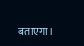बताएगा।